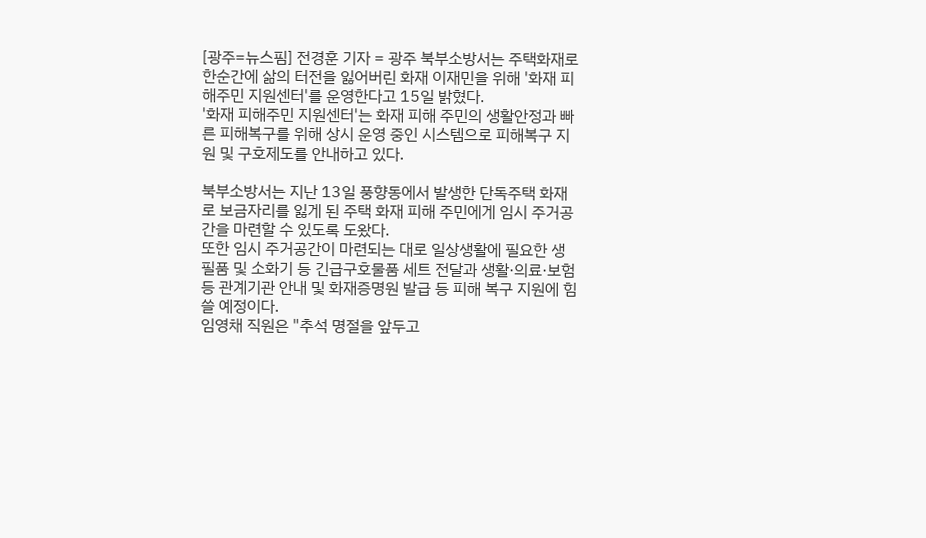[광주=뉴스핌] 전경훈 기자 = 광주 북부소방서는 주택화재로 한순간에 삶의 터전을 잃어버린 화재 이재민을 위해 '화재 피해주민 지원센터'를 운영한다고 15일 밝혔다.
'화재 피해주민 지원센터'는 화재 피해 주민의 생활안정과 빠른 피해복구를 위해 상시 운영 중인 시스템으로 피해복구 지원 및 구호제도를 안내하고 있다.

북부소방서는 지난 13일 풍향동에서 발생한 단독주택 화재로 보금자리를 잃게 된 주택 화재 피해 주민에게 임시 주거공간을 마련할 수 있도록 도왔다.
또한 임시 주거공간이 마련되는 대로 일상생활에 필요한 생필품 및 소화기 등 긴급구호물품 세트 전달과 생활·의료·보험 등 관계기관 안내 및 화재증명원 발급 등 피해 복구 지원에 힘쓸 예정이다.
임영채 직원은 "추석 명절을 앞두고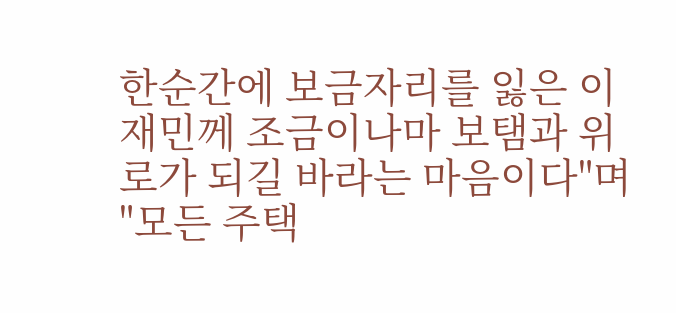한순간에 보금자리를 잃은 이재민께 조금이나마 보탬과 위로가 되길 바라는 마음이다"며 "모든 주택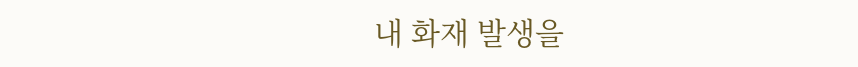내 화재 발생을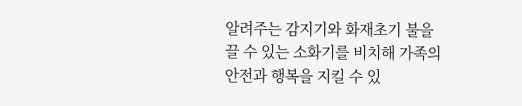알려주는 감지기와 화재초기 불을 끌 수 있는 소화기를 비치해 가족의 안전과 행복을 지킬 수 있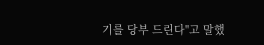기를 당부 드린다"고 말했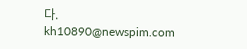다.
kh10890@newspim.com